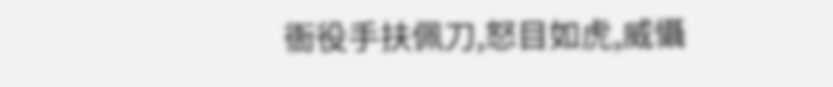衙役手扶佩刀,怒目如虎,威懾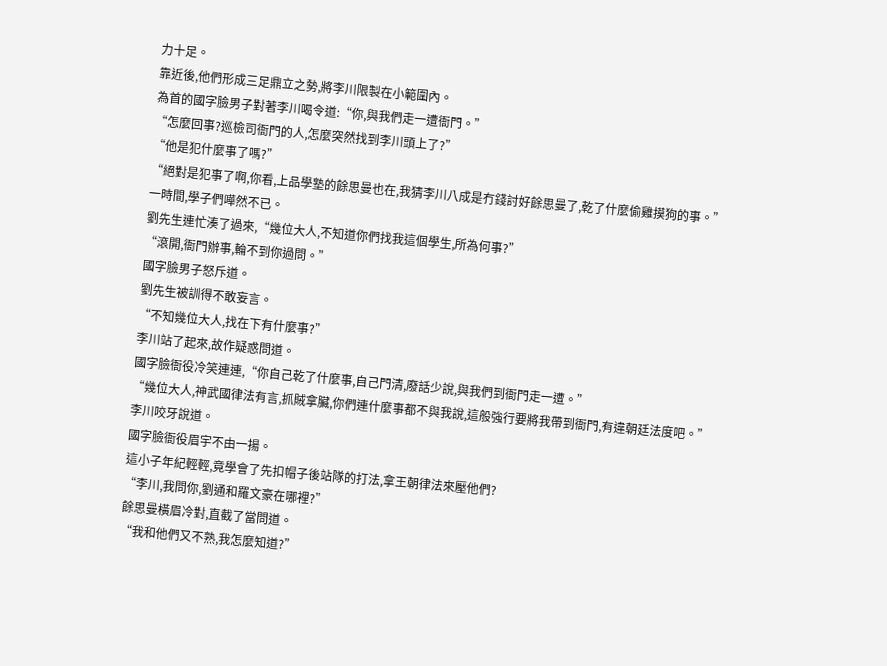力十足。
靠近後,他們形成三足鼎立之勢,將李川限製在小範圍內。
為首的國字臉男子對著李川喝令道:“你,與我們走一遭衙門。”
“怎麼回事?巡檢司衙門的人,怎麼突然找到李川頭上了?”
“他是犯什麼事了嗎?”
“絕對是犯事了啊,你看,上品學塾的餘思曼也在,我猜李川八成是冇錢討好餘思曼了,乾了什麼偷雞摸狗的事。”
一時間,學子們嘩然不已。
劉先生連忙湊了過來,“幾位大人,不知道你們找我這個學生,所為何事?”
“滾開,衙門辦事,輪不到你過問。”
國字臉男子怒斥道。
劉先生被訓得不敢妄言。
“不知幾位大人,找在下有什麼事?”
李川站了起來,故作疑惑問道。
國字臉衙役冷笑連連,“你自己乾了什麼事,自己門清,廢話少說,與我們到衙門走一遭。”
“幾位大人,神武國律法有言,抓賊拿臟,你們連什麼事都不與我說,這般強行要將我帶到衙門,有違朝廷法度吧。”
李川咬牙說道。
國字臉衙役眉宇不由一揚。
這小子年紀輕輕,竟學會了先扣帽子後站隊的打法,拿王朝律法來壓他們?
“李川,我問你,劉通和羅文豪在哪裡?”
餘思曼橫眉冷對,直截了當問道。
“我和他們又不熟,我怎麼知道?”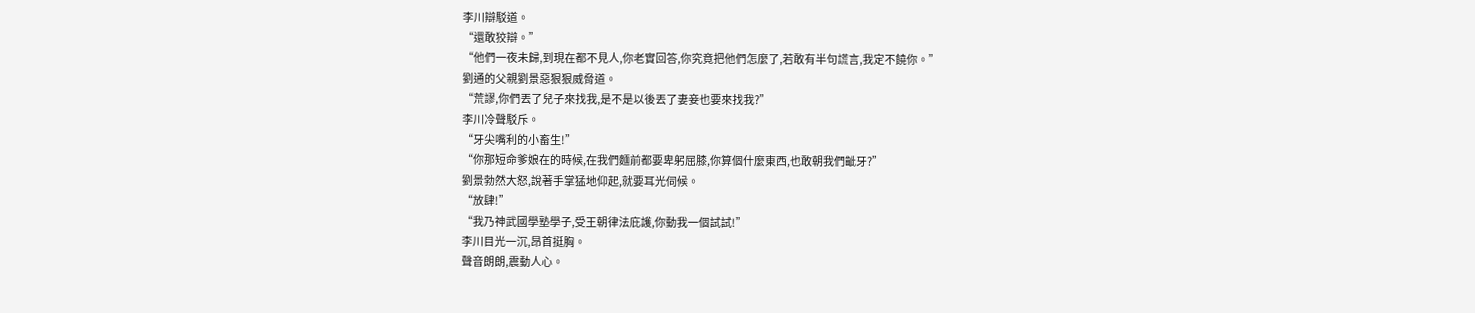李川辯駁道。
“還敢狡辯。”
“他們一夜未歸,到現在都不見人,你老實回答,你究竟把他們怎麼了,若敢有半句謊言,我定不饒你。”
劉通的父親劉景惡狠狠威脅道。
“荒謬,你們丟了兒子來找我,是不是以後丟了妻妾也要來找我?”
李川冷聲駁斥。
“牙尖嘴利的小畜生!”
“你那短命爹娘在的時候,在我們麵前都要卑躬屈膝,你算個什麼東西,也敢朝我們齜牙?”
劉景勃然大怒,說著手掌猛地仰起,就要耳光伺候。
“放肆!”
“我乃神武國學塾學子,受王朝律法庇護,你動我一個試試!”
李川目光一沉,昂首挺胸。
聲音朗朗,震動人心。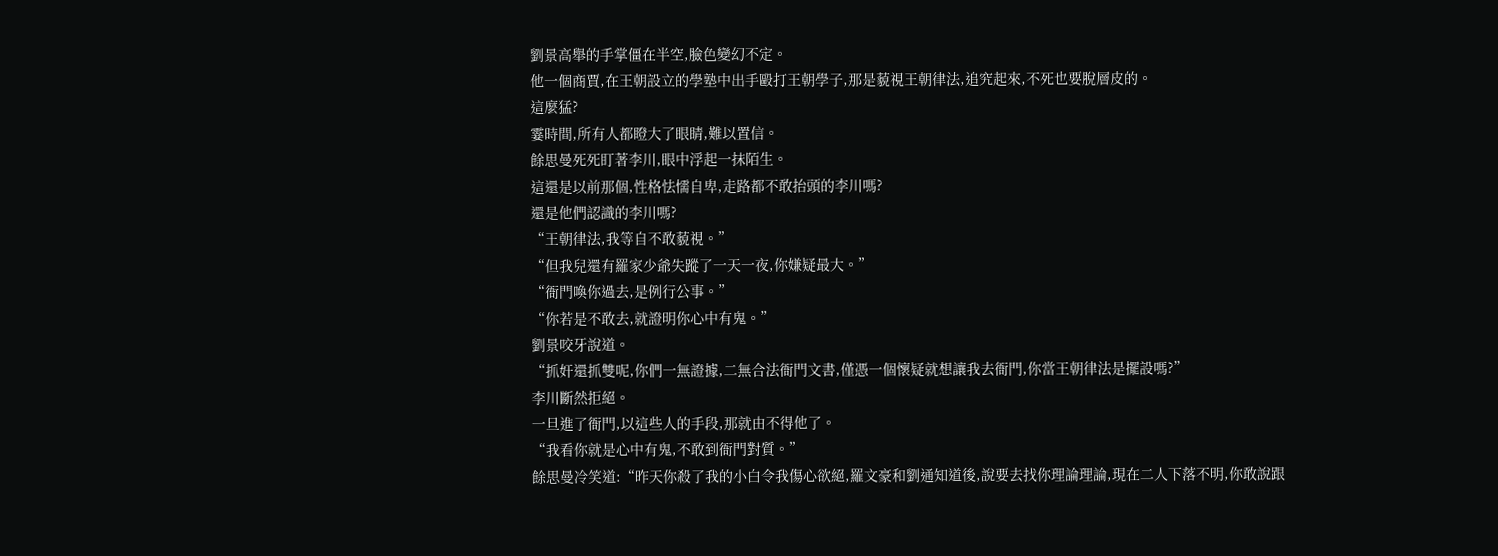劉景高舉的手掌僵在半空,臉色變幻不定。
他一個商賈,在王朝設立的學塾中出手毆打王朝學子,那是藐視王朝律法,追究起來,不死也要脫層皮的。
這麼猛?
霎時間,所有人都瞪大了眼睛,難以置信。
餘思曼死死盯著李川,眼中浮起一抹陌生。
這還是以前那個,性格怯懦自卑,走路都不敢抬頭的李川嗎?
還是他們認識的李川嗎?
“王朝律法,我等自不敢藐視。”
“但我兒還有羅家少爺失蹤了一天一夜,你嫌疑最大。”
“衙門喚你過去,是例行公事。”
“你若是不敢去,就證明你心中有鬼。”
劉景咬牙說道。
“抓奸還抓雙呢,你們一無證據,二無合法衙門文書,僅憑一個懷疑就想讓我去衙門,你當王朝律法是擺設嗎?”
李川斷然拒絕。
一旦進了衙門,以這些人的手段,那就由不得他了。
“我看你就是心中有鬼,不敢到衙門對質。”
餘思曼冷笑道:“昨天你殺了我的小白令我傷心欲絕,羅文豪和劉通知道後,說要去找你理論理論,現在二人下落不明,你敢說跟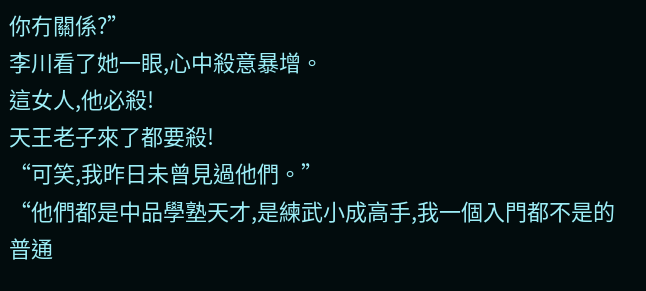你冇關係?”
李川看了她一眼,心中殺意暴增。
這女人,他必殺!
天王老子來了都要殺!
“可笑,我昨日未曾見過他們。”
“他們都是中品學塾天才,是練武小成高手,我一個入門都不是的普通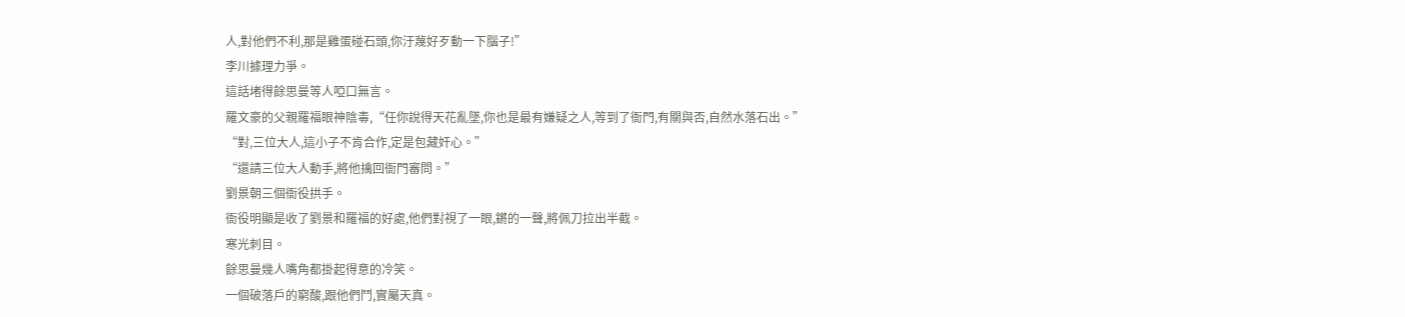人,對他們不利,那是雞蛋碰石頭,你汙蔑好歹動一下腦子!”
李川據理力爭。
這話堵得餘思曼等人啞口無言。
羅文豪的父親羅福眼神陰毒,“任你說得天花亂墜,你也是最有嫌疑之人,等到了衙門,有關與否,自然水落石出。”
“對,三位大人,這小子不肯合作,定是包藏奸心。”
“還請三位大人動手,將他擒回衙門審問。”
劉景朝三個衙役拱手。
衙役明顯是收了劉景和羅福的好處,他們對視了一眼,鏘的一聲,將佩刀拉出半截。
寒光刺目。
餘思曼幾人嘴角都掛起得意的冷笑。
一個破落戶的窮酸,跟他們鬥,實屬天真。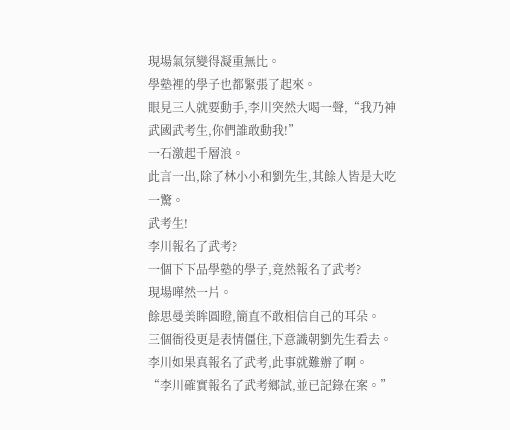現場氣氛變得凝重無比。
學塾裡的學子也都緊張了起來。
眼見三人就要動手,李川突然大喝一聲,“我乃神武國武考生,你們誰敢動我!”
一石激起千層浪。
此言一出,除了林小小和劉先生,其餘人皆是大吃一驚。
武考生!
李川報名了武考?
一個下下品學塾的學子,竟然報名了武考?
現場嘩然一片。
餘思曼美眸圓瞪,簡直不敢相信自己的耳朵。
三個衙役更是表情僵住,下意識朝劉先生看去。
李川如果真報名了武考,此事就難辦了啊。
“李川確實報名了武考鄉試,並已記錄在案。”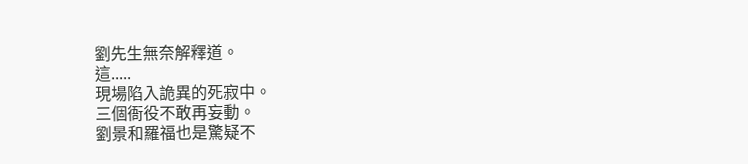劉先生無奈解釋道。
這.....
現場陷入詭異的死寂中。
三個衙役不敢再妄動。
劉景和羅福也是驚疑不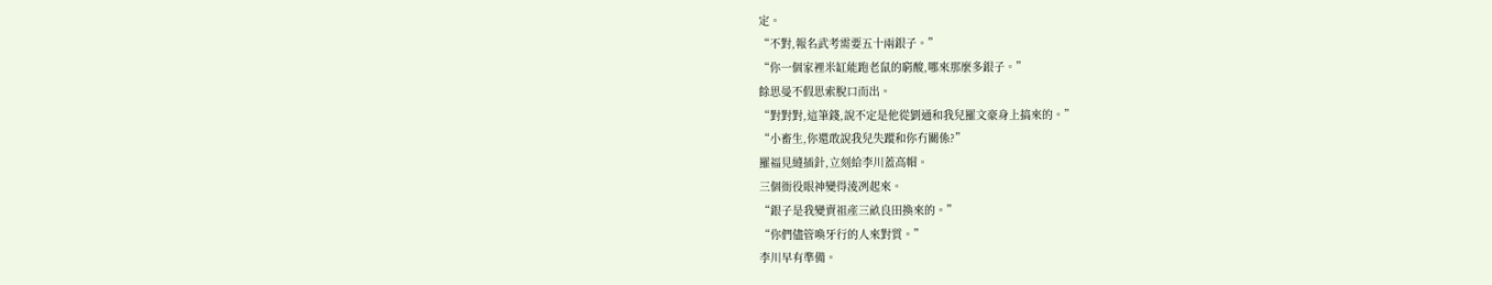定。
“不對,報名武考需要五十兩銀子。”
“你一個家裡米缸能跑老鼠的窮酸,哪來那麼多銀子。”
餘思曼不假思索脫口而出。
“對對對,這筆錢,說不定是他從劉通和我兒羅文豪身上搞來的。”
“小畜生,你還敢說我兒失蹤和你冇關係?”
羅福見縫插針,立刻給李川蓋高帽。
三個衙役眼神變得淩冽起來。
“銀子是我變賣祖產三畝良田換來的。”
“你們儘管喚牙行的人來對質。”
李川早有準備。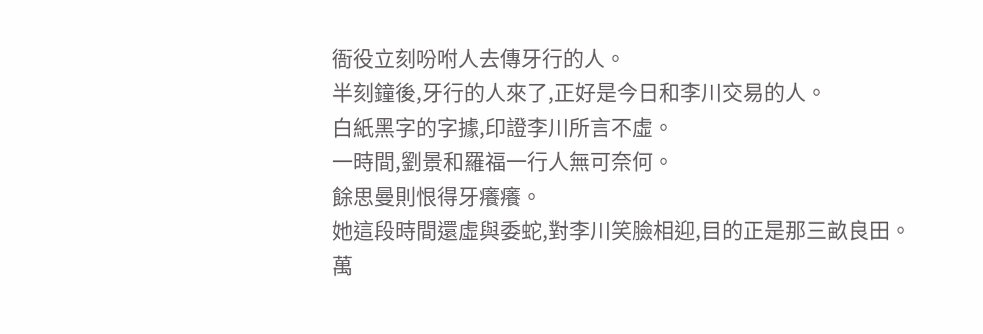衙役立刻吩咐人去傳牙行的人。
半刻鐘後,牙行的人來了,正好是今日和李川交易的人。
白紙黑字的字據,印證李川所言不虛。
一時間,劉景和羅福一行人無可奈何。
餘思曼則恨得牙癢癢。
她這段時間還虛與委蛇,對李川笑臉相迎,目的正是那三畝良田。
萬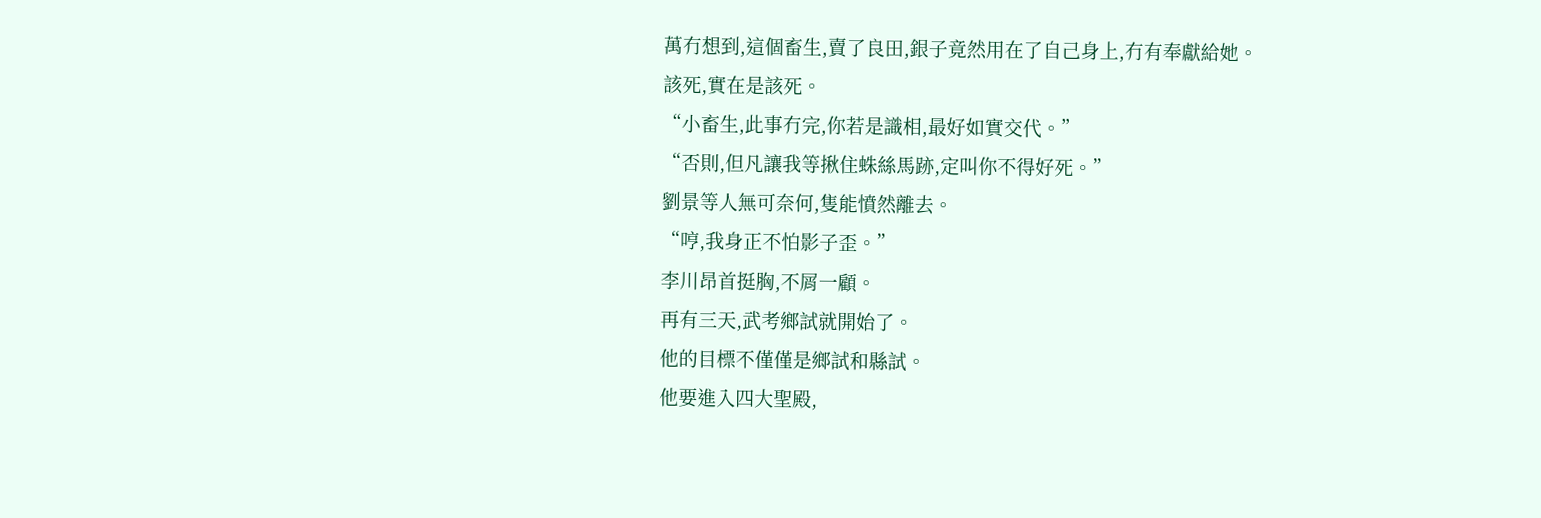萬冇想到,這個畜生,賣了良田,銀子竟然用在了自己身上,冇有奉獻給她。
該死,實在是該死。
“小畜生,此事冇完,你若是識相,最好如實交代。”
“否則,但凡讓我等揪住蛛絲馬跡,定叫你不得好死。”
劉景等人無可奈何,隻能憤然離去。
“哼,我身正不怕影子歪。”
李川昂首挺胸,不屑一顧。
再有三天,武考鄉試就開始了。
他的目標不僅僅是鄉試和縣試。
他要進入四大聖殿,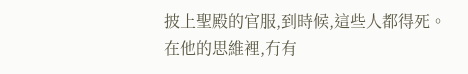披上聖殿的官服,到時候,這些人都得死。
在他的思維裡,冇有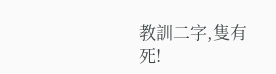教訓二字,隻有死!